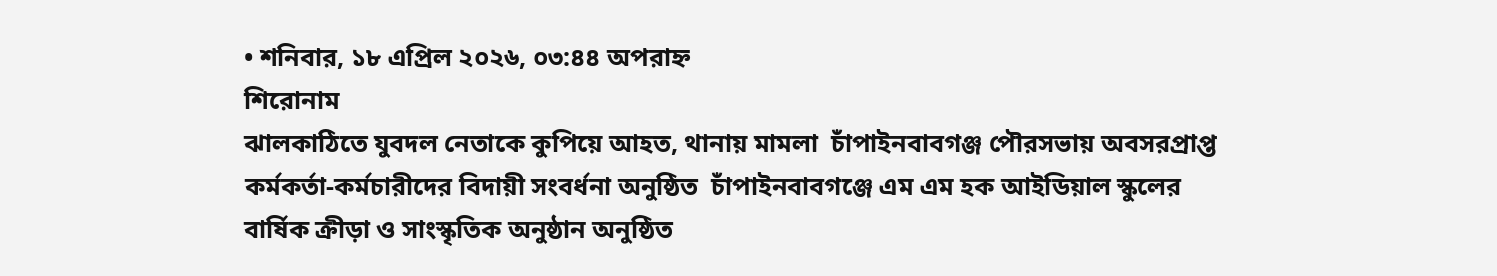• শনিবার, ১৮ এপ্রিল ২০২৬, ০৩:৪৪ অপরাহ্ন
শিরোনাম
ঝালকাঠিতে যুবদল নেতাকে কুপিয়ে আহত, থানায় মামলা  চাঁপাইনবাবগঞ্জ পৌরসভায় অবসরপ্রাপ্ত কর্মকর্তা-কর্মচারীদের বিদায়ী সংবর্ধনা অনুষ্ঠিত  চাঁপাইনবাবগঞ্জে এম এম হক আইডিয়াল স্কুলের বার্ষিক ক্রীড়া ও সাংস্কৃতিক অনুষ্ঠান অনুষ্ঠিত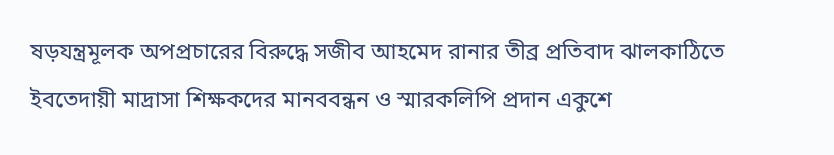ষড়যন্ত্রমূলক অপপ্রচারের বিরুদ্ধে সজীব আহমেদ রানার তীব্র প্রতিবাদ ঝালকাঠিতে ইবতেদায়ী মাদ্রাসা শিক্ষকদের মানববন্ধন ও স্মারকলিপি প্রদান একুশে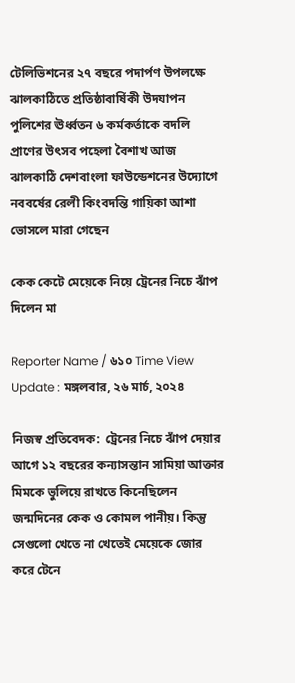টেলিভিশনের ২৭ বছরে পদার্পণ উপলক্ষে ঝালকাঠিতে প্রতিষ্ঠাবার্ষিকী উদযাপন  পুলিশের ঊর্ধ্বতন ৬ কর্মকর্তাকে বদলি প্রাণের উৎসব পহেলা বৈশাখ আজ ঝালকাঠি দেশবাংলা ফাউন্ডেশনের উদ্যোগে নববর্ষের রেলী কিংবদন্তি গায়িকা আশা ভোসলে মারা গেছেন

কেক কেটে মেয়েকে নিয়ে ট্রেনের নিচে ঝাঁপ দিলেন মা

Reporter Name / ৬১০ Time View
Update : মঙ্গলবার, ২৬ মার্চ, ২০২৪

নিজস্ব প্রতিবেদক:  ট্রেনের নিচে ঝাঁপ দেয়ার আগে ১২ বছরের কন্যাসন্তান সামিয়া আক্তার মিমকে ভুলিয়ে রাখতে কিনেছিলেন জন্মদিনের কেক ও কোমল পানীয়। কিন্তু সেগুলো খেতে না খেতেই মেয়েকে জোর করে টেনে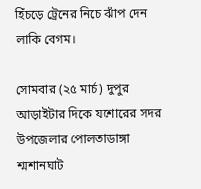হিঁচড়ে ট্রেনের নিচে ঝাঁপ দেন লাকি বেগম।

সোমবার (২৫ মার্চ) দুপুর আড়াইটার দিকে যশোরের সদর উপজেলার পোলতাডাঙ্গা শ্মশানঘাট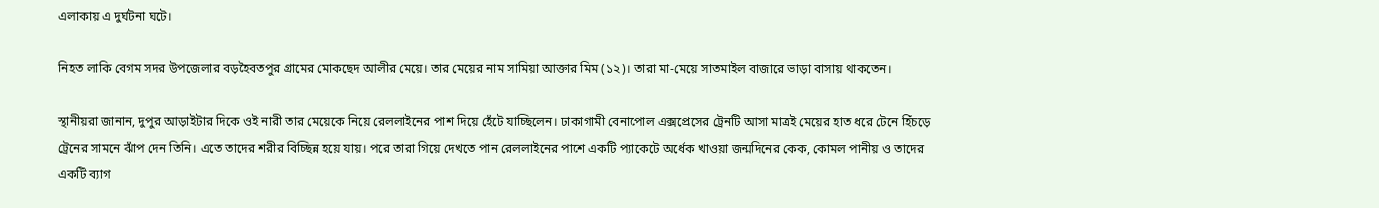এলাকায় এ দুর্ঘটনা ঘটে।

নিহত লাকি বেগম সদর উপজেলার বড়হৈবতপুর গ্রামের মোকছেদ আলীর মেয়ে। তার মেয়ের নাম সামিয়া আক্তার মিম (১২)। তারা মা-মেয়ে সাতমাইল বাজারে ভাড়া বাসায় থাকতেন।

স্থানীয়রা জানান, দুপুর আড়াইটার দিকে ওই নারী তার মেয়েকে নিয়ে রেললাইনের পাশ দিয়ে হেঁটে যাচ্ছিলেন। ঢাকাগামী বেনাপোল এক্সপ্রেসের ট্রেনটি আসা মাত্রই মেয়ের হাত ধরে টেনে হিঁচড়ে ট্রেনের সামনে ঝাঁপ দেন তিনি। এতে তাদের শরীর বিচ্ছিন্ন হয়ে যায়। পরে তারা গিয়ে দেখতে পান রেললাইনের পাশে একটি প্যাকেটে অর্ধেক খাওয়া জন্মদিনের কেক, কোমল পানীয় ও তাদের একটি ব্যাগ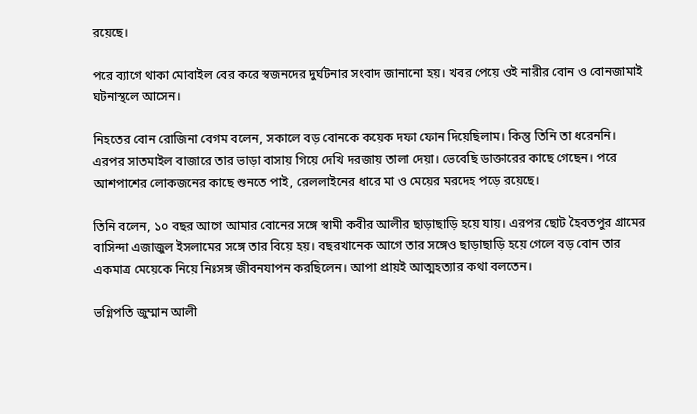রয়েছে।

পরে ব্যাগে থাকা মোবাইল বের করে স্বজনদের দুর্ঘটনার সংবাদ জানানো হয়। খবর পেয়ে ওই নারীর বোন ও বোনজামাই ঘটনাস্থলে আসেন।

নিহতের বোন রোজিনা বেগম বলেন, সকালে বড় বোনকে কয়েক দফা ফোন দিয়েছিলাম। কিন্তু তিনি তা ধরেননি। এরপর সাতমাইল বাজারে তার ভাড়া বাসায় গিয়ে দেখি দরজায় তালা দেয়া। ভেবেছি ডাক্তারের কাছে গেছেন। পরে আশপাশের লোকজনের কাছে শুনতে পাই, রেললাইনের ধারে মা ও মেয়ের মরদেহ পড়ে রয়েছে।

তিনি বলেন, ১০ বছর আগে আমার বোনের সঙ্গে স্বামী কবীর আলীর ছাড়াছাড়ি হয়ে যায়। এরপর ছোট হৈবতপুর গ্রামের বাসিন্দা এজাজুল ইসলামের সঙ্গে তার বিয়ে হয়। বছরখানেক আগে তার সঙ্গেও ছাড়াছাড়ি হয়ে গেলে বড় বোন তার একমাত্র মেয়েকে নিয়ে নিঃসঙ্গ জীবনযাপন করছিলেন। আপা প্রায়ই আত্মহত্যার কথা বলতেন।

ভগ্নিপতি জুম্মান‌ আলী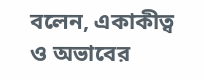বলেন, একাকীত্ব ও অভাবের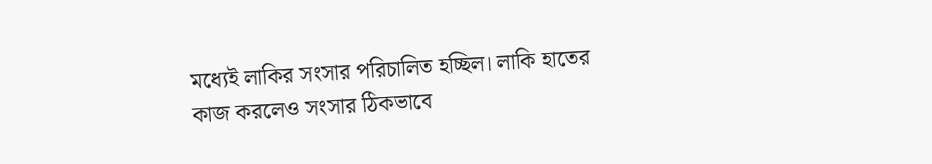মধ্যেই লাকির সংসার পরিচালিত হচ্ছিল। লাকি হাতের কাজ করলেও সংসার ঠিকভাবে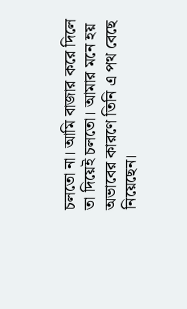চলতো না। আমি বাজার করে দিলে তা দিয়েই চলতো। আমার মনে হয় অভাবের কারণে তিনি এ পথ বেছে নিয়েছেন।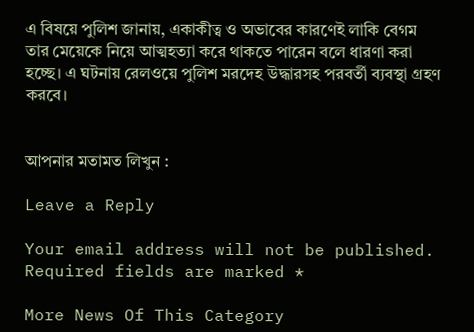এ বিষয়ে পুলিশ জানায়, একাকীত্ব ও অভাবের কারণেই লাকি বেগম তার মেয়েকে নিয়ে আত্মহত্যা করে থাকতে পারেন বলে ধারণা করা হচ্ছে। এ ঘটনায় রেলওয়ে পুলিশ মরদেহ উদ্ধারসহ পরবর্তী ব্যবস্থা গ্রহণ করবে।


আপনার মতামত লিখুন :

Leave a Reply

Your email address will not be published. Required fields are marked *

More News Of This Category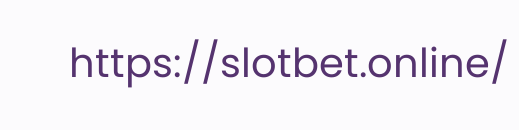https://slotbet.online/